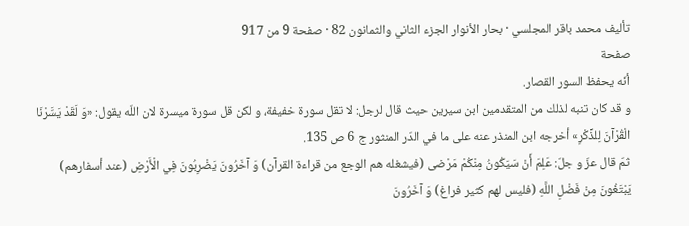تأليف محمد باقر المجلسي · بحار الأنوار الجزء الثاني والثمانون 82 · صفحة 9 من 917
صفحة
أنّه يحفظ السور القصار.
و قد كان تنبه لذلك من المتقدمين ابن سيرين حيث قال لرجل: لا تقل سورة خفيفة، و لكن قل سورة ميسرة لان اللّه يقول: «وَ لَقَدْ يَسَّرْنَا الْقُرْآنَ لِلذِّكْرِ» أخرجه ابن المنذر عنه على ما في الدّر المنثور ج 6 ص 135.
ثمّ قال عزّ و جلّ: عَلِمَ أَنْ سَيَكُونُ مِنْكُمْ مَرْضى (فيشغله هم الوجع من قراءة القرآن) وَ آخَرُونَ يَضْرِبُونَ فِي الْأَرْضِ (عند أسفارهم) يَبْتَغُونَ مِنْ فَضْلِ اللَّهِ (فليس لهم كثير فراغ) وَ آخَرُونَ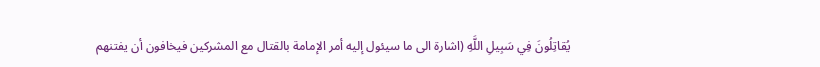يُقاتِلُونَ فِي سَبِيلِ اللَّهِ (اشارة الى ما سيئول إليه أمر الإمامة بالقتال مع المشركين فيخافون أن يفتنهم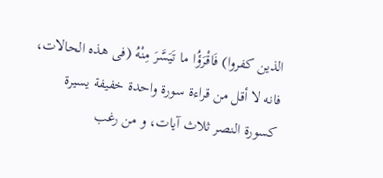الذين كفروا) فَاقْرَؤُا ما تَيَسَّرَ مِنْهُ (فى هذه الحالات، فانه لا أقل من قراءة سورة واحدة خفيفة يسيرة كسورة النصر ثلاث آيات، و من رغب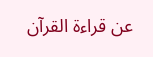عن قراءة القرآن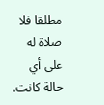مطلقا فلا صلاة له على أي حالة كانت.